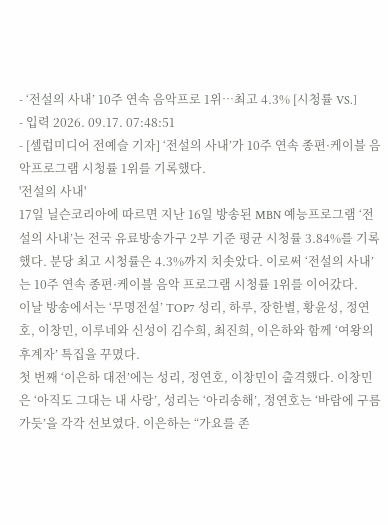- ‘전설의 사내’ 10주 연속 음악프로 1위…최고 4.3% [시청률 VS.]
- 입력 2026. 09.17. 07:48:51
- [셀럽미디어 전예슬 기자] ‘전설의 사내’가 10주 연속 종편·케이블 음악프로그램 시청률 1위를 기록했다.
'전설의 사내'
17일 닐슨코리아에 따르면 지난 16일 방송된 MBN 예능프로그램 ‘전설의 사내’는 전국 유료방송가구 2부 기준 평균 시청률 3.84%를 기록했다. 분당 최고 시청률은 4.3%까지 치솟았다. 이로써 ‘전설의 사내’는 10주 연속 종편·케이블 음악 프로그램 시청률 1위를 이어갔다.
이날 방송에서는 ‘무명전설’ TOP7 성리, 하루, 장한별, 황윤성, 정연호, 이창민, 이루네와 신성이 김수희, 최진희, 이은하와 함께 ‘여왕의 후계자’ 특집을 꾸몄다.
첫 번째 ‘이은하 대전’에는 성리, 정연호, 이창민이 출격했다. 이창민은 ‘아직도 그대는 내 사랑’, 성리는 ‘아리송해’, 정연호는 ‘바람에 구름 가듯’을 각각 선보였다. 이은하는 “가요를 존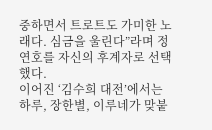중하면서 트로트도 가미한 노래다. 심금을 울린다”라며 정연호를 자신의 후계자로 선택했다.
이어진 ‘김수희 대전’에서는 하루, 장한별, 이루네가 맞붙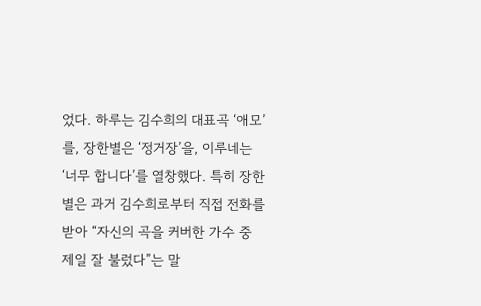었다. 하루는 김수희의 대표곡 ‘애모’를, 장한별은 ‘정거장’을, 이루네는 ‘너무 합니다’를 열창했다. 특히 장한별은 과거 김수희로부터 직접 전화를 받아 “자신의 곡을 커버한 가수 중 제일 잘 불렀다”는 말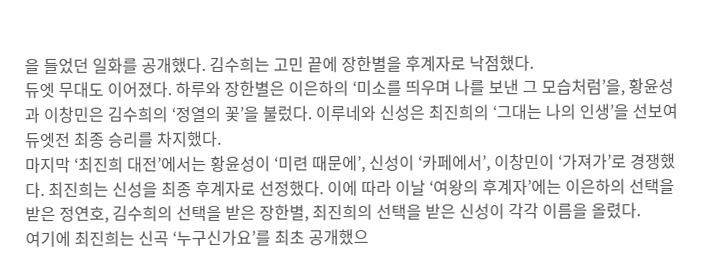을 들었던 일화를 공개했다. 김수희는 고민 끝에 장한별을 후계자로 낙점했다.
듀엣 무대도 이어졌다. 하루와 장한별은 이은하의 ‘미소를 띄우며 나를 보낸 그 모습처럼’을, 황윤성과 이창민은 김수희의 ‘정열의 꽃’을 불렀다. 이루네와 신성은 최진희의 ‘그대는 나의 인생’을 선보여 듀엣전 최종 승리를 차지했다.
마지막 ‘최진희 대전’에서는 황윤성이 ‘미련 때문에’, 신성이 ‘카페에서’, 이창민이 ‘가져가’로 경쟁했다. 최진희는 신성을 최종 후계자로 선정했다. 이에 따라 이날 ‘여왕의 후계자’에는 이은하의 선택을 받은 정연호, 김수희의 선택을 받은 장한별, 최진희의 선택을 받은 신성이 각각 이름을 올렸다.
여기에 최진희는 신곡 ‘누구신가요’를 최초 공개했으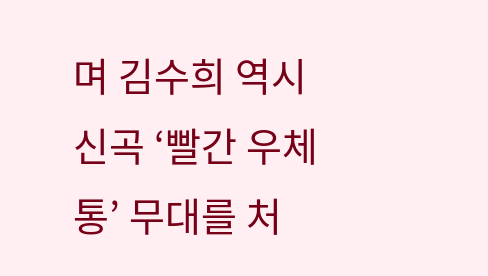며 김수희 역시 신곡 ‘빨간 우체통’ 무대를 처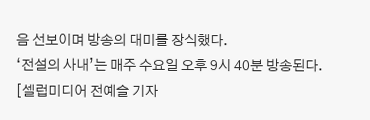음 선보이며 방송의 대미를 장식했다.
‘전설의 사내’는 매주 수요일 오후 9시 40분 방송된다.
[셀럽미디어 전예슬 기자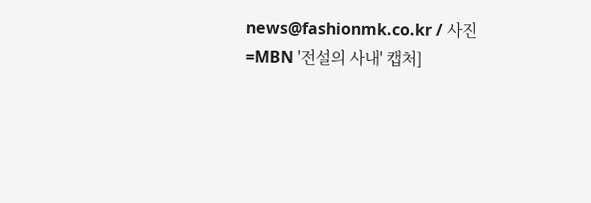news@fashionmk.co.kr / 사진=MBN '전설의 사내' 캡처]